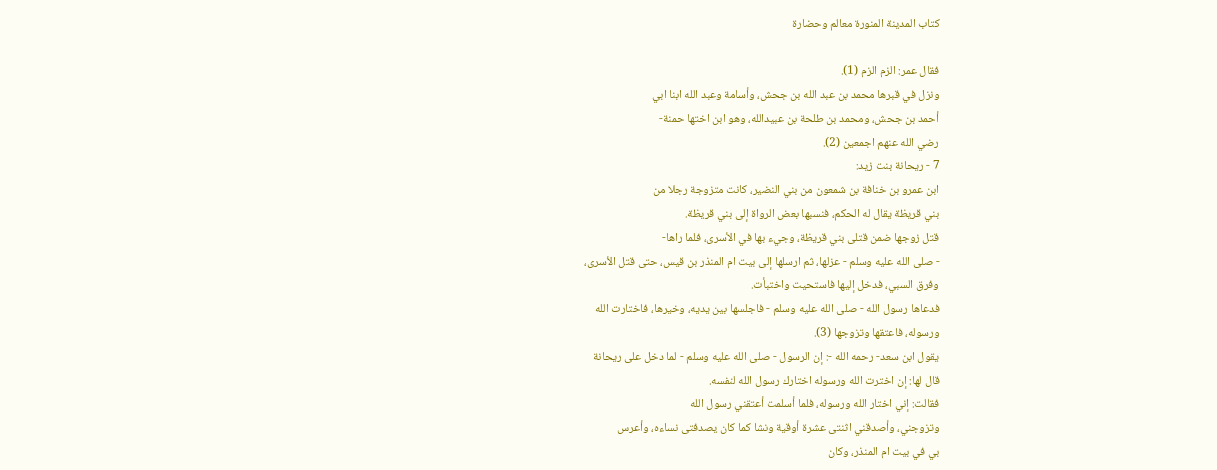كتاب المدينة المنورة معالم وحضارة

فقال عمر: الزم الزم (1).
ونزل في قبرها محمد بن عبد الله بن جحش، وأسامة وعبد الله ابنا ابي
أحمد بن جحش، ومحمد بن طلحة بن عبيدالله، وهو ابن اختها حمنة-
رضي الله عنهم اجمعين (2).
7 - ريحانة بنت زيد:
ابن عمرو بن خنافة بن شمعون من بني النضير، كانت متزوجة رجلا من
بني قريظة يقال له الحكم، فنسبها بعض الرواة إلى بني قريظة.
قتل زوجها ضمن قتلى بني قريظة، وجيء بها في الأسرى، فلما راها-
- صلى الله عليه وسلم - عزلها، ثم ارسلها إلى بيت ام المنذر بن قيس، حتى قتل الأسرى،
وفرق السبي، فدخل إليها فاستحيت واختبأت.
فدعاها رسول الله - صلى الله عليه وسلم - فاجلسها بين يديه، وخيرها، فاختارت الله
ورسوله، فاعتقها وتزوجها (3).
يقول ابن سعد- رحمه الله -: إن الرسول - صلى الله عليه وسلم - لما دخل على ريحانة
قال لها: إن اخترت الله ورسوله اختارك رسول الله لنفسه.
فقالت: إني اختار الله ورسوله، فلما أسلمت أعتقني رسول الله
وتزوجني، وأصدقني اثنتى عشرة أوقية ونشا كما كان يصدفتى نساءه، وأعرس
بي في بيت ام المنذر، وكان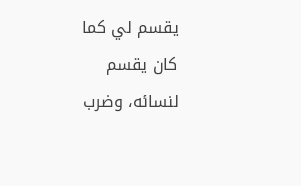يقسم لي كما كان يقسم لنسائه، وضرب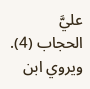عليَّ
الحجاب (4).
ويروي ابن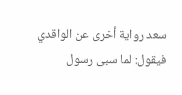سعد رواية أخرى عن الواقدي فيقول: لما سبى رسول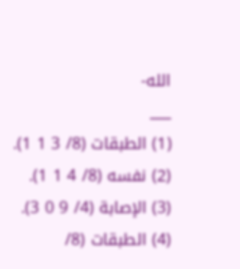الله-
___
(1) الطبقات (8/ 3 1 1).
(2) نفسه (8/ 4 1 1).
(3) الإصابة (4/ 9 0 3).
(4) الطبقات (8/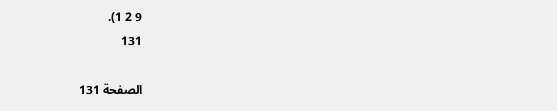9 2 1).
131

الصفحة 131